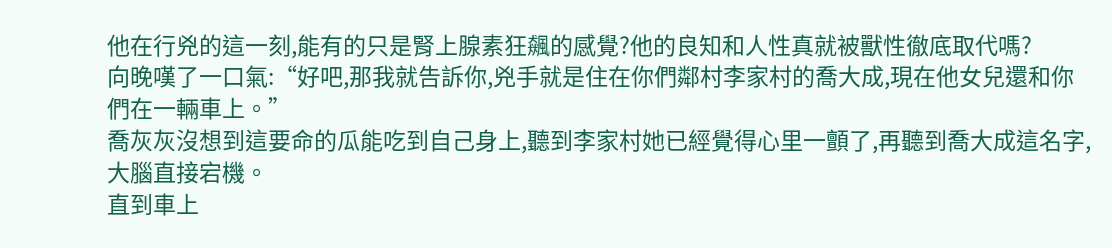他在行兇的這一刻,能有的只是腎上腺素狂飆的感覺?他的良知和人性真就被獸性徹底取代嗎?
向晚嘆了一口氣:“好吧,那我就告訴你,兇手就是住在你們鄰村李家村的喬大成,現在他女兒還和你們在一輛車上。”
喬灰灰沒想到這要命的瓜能吃到自己身上,聽到李家村她已經覺得心里一顫了,再聽到喬大成這名字,大腦直接宕機。
直到車上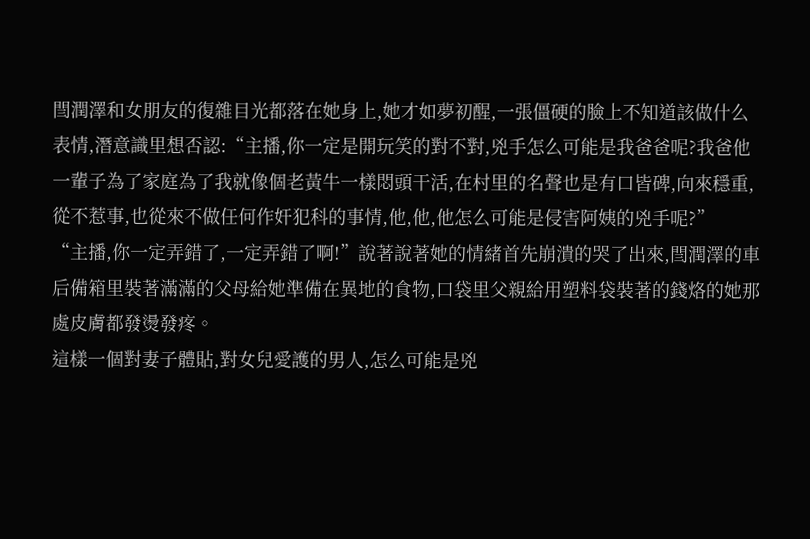閆潤澤和女朋友的復雜目光都落在她身上,她才如夢初醒,一張僵硬的臉上不知道該做什么表情,潛意識里想否認:“主播,你一定是開玩笑的對不對,兇手怎么可能是我爸爸呢?我爸他一輩子為了家庭為了我就像個老黃牛一樣悶頭干活,在村里的名聲也是有口皆碑,向來穩重,從不惹事,也從來不做任何作奸犯科的事情,他,他,他怎么可能是侵害阿姨的兇手呢?”
“主播,你一定弄錯了,一定弄錯了啊!”說著說著她的情緒首先崩潰的哭了出來,閆潤澤的車后備箱里裝著滿滿的父母給她準備在異地的食物,口袋里父親給用塑料袋裝著的錢烙的她那處皮膚都發燙發疼。
這樣一個對妻子體貼,對女兒愛護的男人,怎么可能是兇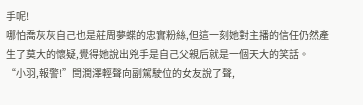手呢!
哪怕喬灰灰自己也是莊周夢蝶的忠實粉絲,但這一刻她對主播的信任仍然產生了莫大的懷疑,覺得她說出兇手是自己父親后就是一個天大的笑話。
“小羽,報警!”閆潤澤輕聲向副駕駛位的女友說了聲,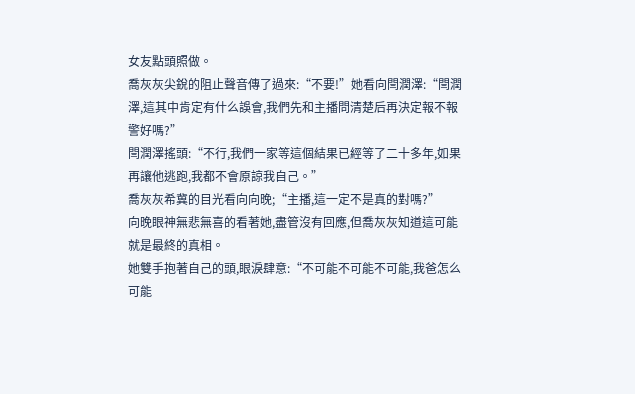女友點頭照做。
喬灰灰尖銳的阻止聲音傳了過來:“不要!”她看向閆潤澤:“閆潤澤,這其中肯定有什么誤會,我們先和主播問清楚后再決定報不報警好嗎?”
閆潤澤搖頭:“不行,我們一家等這個結果已經等了二十多年,如果再讓他逃跑,我都不會原諒我自己。”
喬灰灰希冀的目光看向向晚;“主播,這一定不是真的對嗎?”
向晚眼神無悲無喜的看著她,盡管沒有回應,但喬灰灰知道這可能就是最終的真相。
她雙手抱著自己的頭,眼淚肆意:“不可能不可能不可能,我爸怎么可能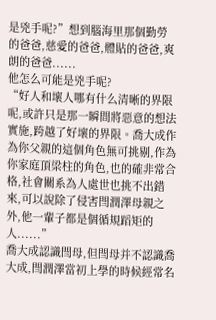是兇手呢?”想到腦海里那個勤勞的爸爸,慈愛的爸爸,體貼的爸爸,爽朗的爸爸......
他怎么可能是兇手呢?
“好人和壞人哪有什么清晰的界限呢,或許只是那一瞬間將惡意的想法實施,跨越了好壞的界限。喬大成作為你父親的這個角色無可挑剔,作為你家庭頂梁柱的角色,也的確非常合格,社會關系為人處世也挑不出錯來,可以說除了侵害閆潤澤母親之外,他一輩子都是個循規蹈矩的人......”
喬大成認識閆母,但閆母并不認識喬大成,閆潤澤當初上學的時候經常名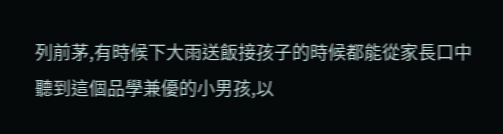列前茅,有時候下大雨送飯接孩子的時候都能從家長口中聽到這個品學兼優的小男孩,以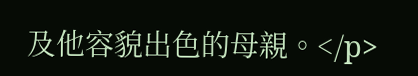及他容貌出色的母親。</p>